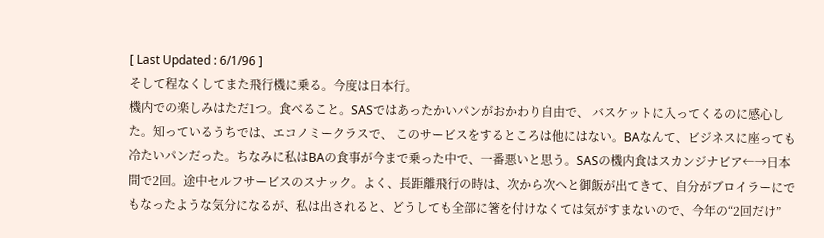[ Last Updated : 6/1/96 ]
そして程なくしてまた飛行機に乗る。今度は日本行。
機内での楽しみはただ1つ。食べること。SASではあったかいパンがおかわり自由で、 バスケットに入ってくるのに感心した。知っているうちでは、エコノミークラスで、 このサービスをするところは他にはない。BAなんて、ビジネスに座っても冷たいパンだった。ちなみに私はBAの食事が今まで乗った中で、一番悪いと思う。SASの機内食はスカンジナビア←→日本間で2回。途中セルフサービスのスナック。よく、長距離飛行の時は、次から次へと御飯が出てきて、自分がブロイラーにでもなったような気分になるが、私は出されると、どうしても全部に箸を付けなくては気がすまないので、今年の“2回だけ”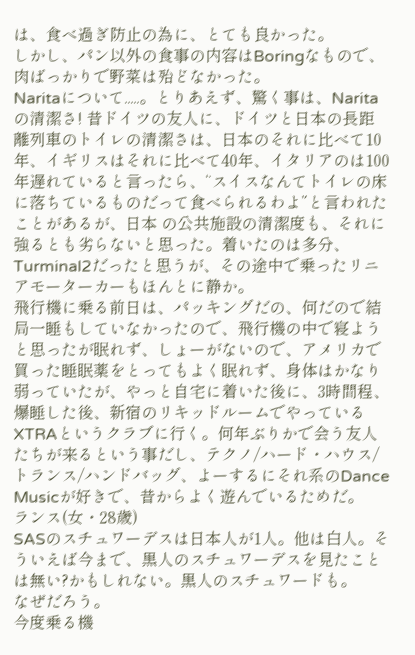は、食べ過ぎ防止の為に、とても良かった。
しかし、パン以外の食事の内容はBoringなもので、肉ばっかりで野菜は殆どなかった。
Naritaについて.....。とりあえず、驚く事は、Narita の清潔さ! 昔ドイツの友人に、ドイツと日本の長距離列車のトイレの清潔さは、日本のそれに比べて10年、イギリスはそれに比べて40年、イタリアのは100年遅れていると言ったら、“スイスなんてトイレの床に落ちているものだって食べられるわよ”と言われたことがあるが、日本 の公共施設の清潔度も、それに強るとも劣らないと思った。着いたのは多分、Turminal2だったと思うが、その途中で乗ったリニアモーターカーもほんとに静か。
飛行機に乗る前日は、パッキングだの、何だので結局一睡もしていなかったので、飛行機の中で寝ようと思ったが眠れず、しょーがないので、アメリカで買った睡眠薬をとってもよく眠れず、身体はかなり弱っていたが、やっと自宅に着いた後に、3時間程、爆睡した後、新宿のリキッドルームでやっているXTRAというクラブに行く。何年ぶりかで会う友人たちが来るという事だし、テクノ/ハード・ハウス/トランス/ハンドバッグ、よーするにそれ系のDance Musicが好きで、昔からよく遊んでいるためだ。
ランス(女・28歳)
SASのスチュワーデスは日本人が1人。他は白人。そういえば今まで、黒人のスチュワーデスを見たことは無い?かもしれない。黒人のスチュワードも。
なぜだろう。
今度乗る機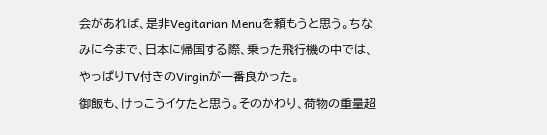会があれば、是非Vegitarian Menuを頼もうと思う。ちなみに今まで、日本に帰国する際、乗った飛行機の中では、やっぱりTV付きのVirginが一番良かった。
御飯も、けっこうイケたと思う。そのかわり、荷物の重量超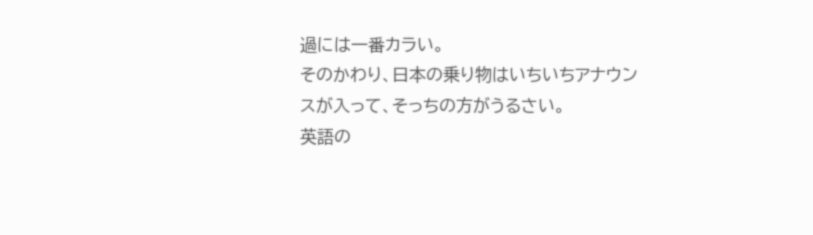過には一番カラい。
そのかわり、日本の乗り物はいちいちアナウンスが入って、そっちの方がうるさい。
英語の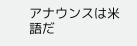アナウンスは米語だ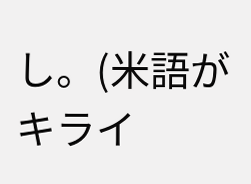し。(米語がキライ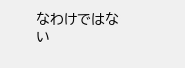なわけではない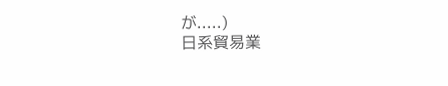が.....)
日系貿易業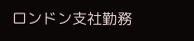ロンドン支社勤務